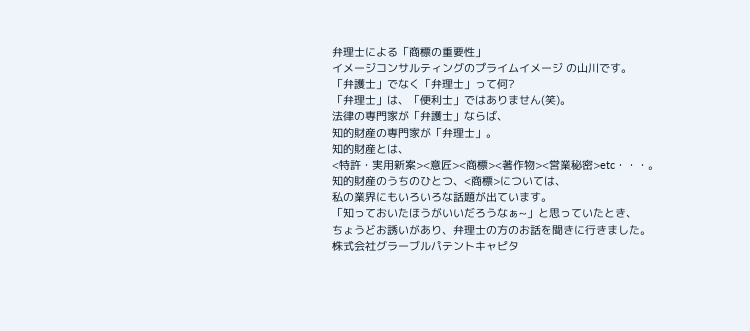弁理士による「商標の重要性」
イメージコンサルティングのプライムイメージ の山川です。
「弁護士」でなく「弁理士」って何?
「弁理士」は、「便利士」ではありません(笑)。
法律の専門家が「弁護士」ならば、
知的財産の専門家が「弁理士」。
知的財産とは、
<特許・実用新案><意匠><商標><著作物><営業秘密>etc・・・。
知的財産のうちのひとつ、<商標>については、
私の業界にもいろいろな話題が出ています。
「知っておいたほうがいいだろうなぁ~」と思っていたとき、
ちょうどお誘いがあり、弁理士の方のお話を聞きに行きました。
株式会社グラーブルパテントキャピタ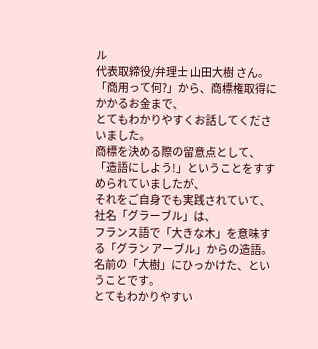ル
代表取締役/弁理士 山田大樹 さん。
「商用って何?」から、商標権取得にかかるお金まで、
とてもわかりやすくお話してくださいました。
商標を決める際の留意点として、
「造語にしよう!」ということをすすめられていましたが、
それをご自身でも実践されていて、
社名「グラーブル」は、
フランス語で「大きな木」を意味する「グラン アーブル」からの造語。
名前の「大樹」にひっかけた、ということです。
とてもわかりやすい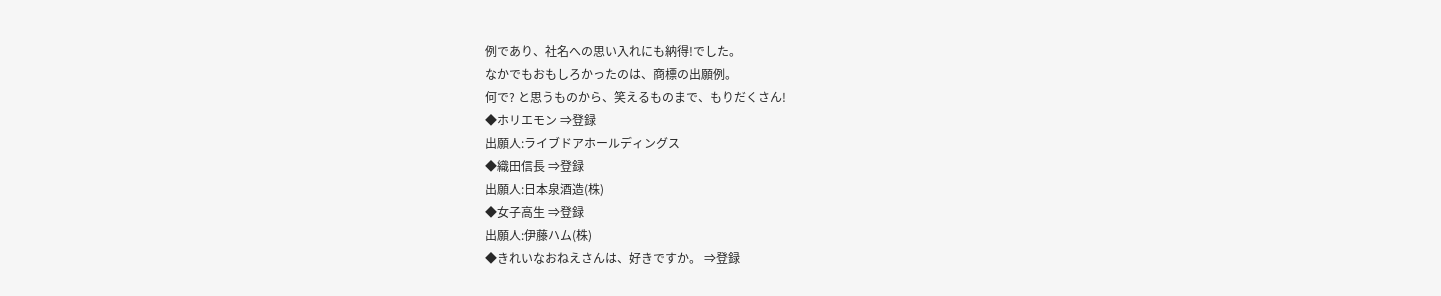例であり、社名への思い入れにも納得!でした。
なかでもおもしろかったのは、商標の出願例。
何で? と思うものから、笑えるものまで、もりだくさん!
◆ホリエモン ⇒登録
出願人:ライブドアホールディングス
◆織田信長 ⇒登録
出願人:日本泉酒造(株)
◆女子高生 ⇒登録
出願人:伊藤ハム(株)
◆きれいなおねえさんは、好きですか。 ⇒登録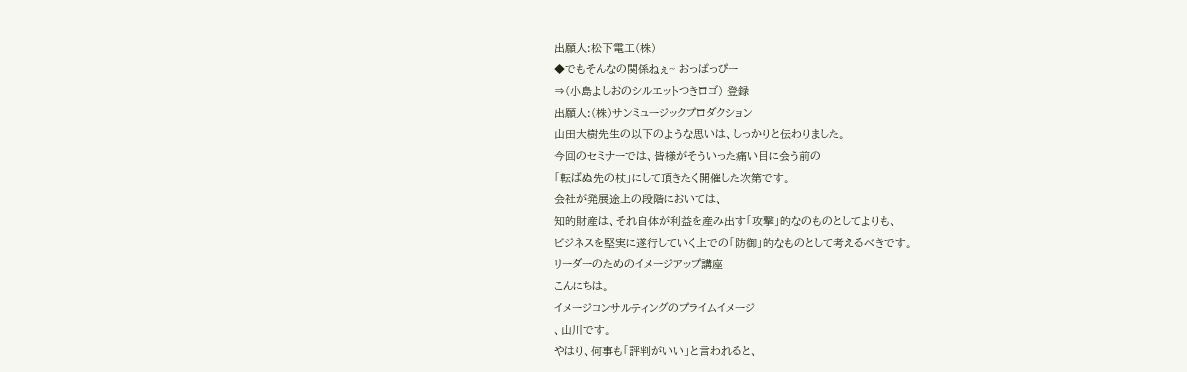出願人:松下電工(株)
◆でもそんなの関係ねぇ~ おっぱっぴー
⇒(小島よしおのシルエットつきロゴ) 登録
出願人:(株)サンミュージックプロダクション
山田大樹先生の以下のような思いは、しっかりと伝わりました。
今回のセミナーでは、皆様がそういった痛い目に会う前の
「転ばぬ先の杖」にして頂きたく開催した次第です。
会社が発展途上の段階においては、
知的財産は、それ自体が利益を産み出す「攻撃」的なのものとしてよりも、
ビジネスを堅実に遂行していく上での「防御」的なものとして考えるべきです。
リーダーのためのイメージアップ講座
こんにちは。
イメージコンサルティングのプライムイメージ
、山川です。
やはり、何事も「評判がいい」と言われると、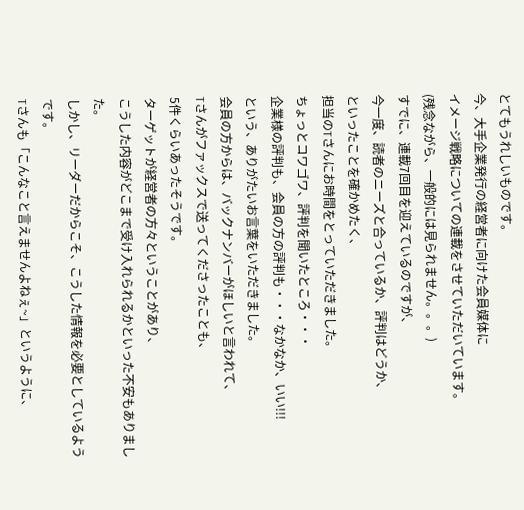とてもうれしいものです。
今、大手企業発行の経営者に向けた会員媒体に
イメージ戦略についての連載をさせていただいています。
(残念ながら、一般的には見られません。。。)
すでに、連載7回目を迎えているのですが、
今一度、読者のニーズと合っているか、評判はどうか、
といったことを確かめたく、
担当のTさんにお時間をとっていただきました。
ちょっとコワゴワ、評判を聞いたところ・・・
企業様の評判も、会員の方の評判も・・・なかなか、いい!!!
という、ありがたいお言葉をいただきました。
会員の方からは、バックナンバーがほしいと言われて、
Tさんがファックスで送ってくださったことも、
5件くらいあったそうです。
ターゲットが経営者の方々ということがあり、
こうした内容がどこまで受け入れられるかといった不安もありました。
しかし、リーダーだからこそ、こうした情報を必要としているようです。
Tさんも「こんなこと言えませんよねぇ~」というように、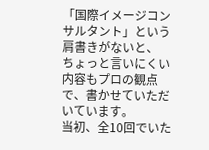「国際イメージコンサルタント」という肩書きがないと、
ちょっと言いにくい内容もプロの観点で、書かせていただいています。
当初、全10回でいた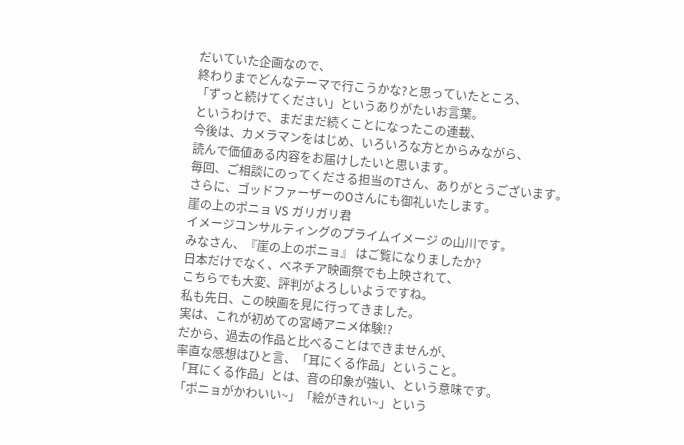だいていた企画なので、
終わりまでどんなテーマで行こうかな?と思っていたところ、
「ずっと続けてください」というありがたいお言葉。
というわけで、まだまだ続くことになったこの連載、
今後は、カメラマンをはじめ、いろいろな方とからみながら、
読んで価値ある内容をお届けしたいと思います。
毎回、ご相談にのってくださる担当のTさん、ありがとうございます。
さらに、ゴッドファーザーのOさんにも御礼いたします。
崖の上のポニョ VS ガリガリ君
イメージコンサルティングのプライムイメージ の山川です。
みなさん、『崖の上のポニョ』 はご覧になりましたか?
日本だけでなく、ベネチア映画祭でも上映されて、
こちらでも大変、評判がよろしいようですね。
私も先日、この映画を見に行ってきました。
実は、これが初めての宮崎アニメ体験!?
だから、過去の作品と比べることはできませんが、
率直な感想はひと言、「耳にくる作品」ということ。
「耳にくる作品」とは、音の印象が強い、という意味です。
「ポニョがかわいい~」「絵がきれい~」という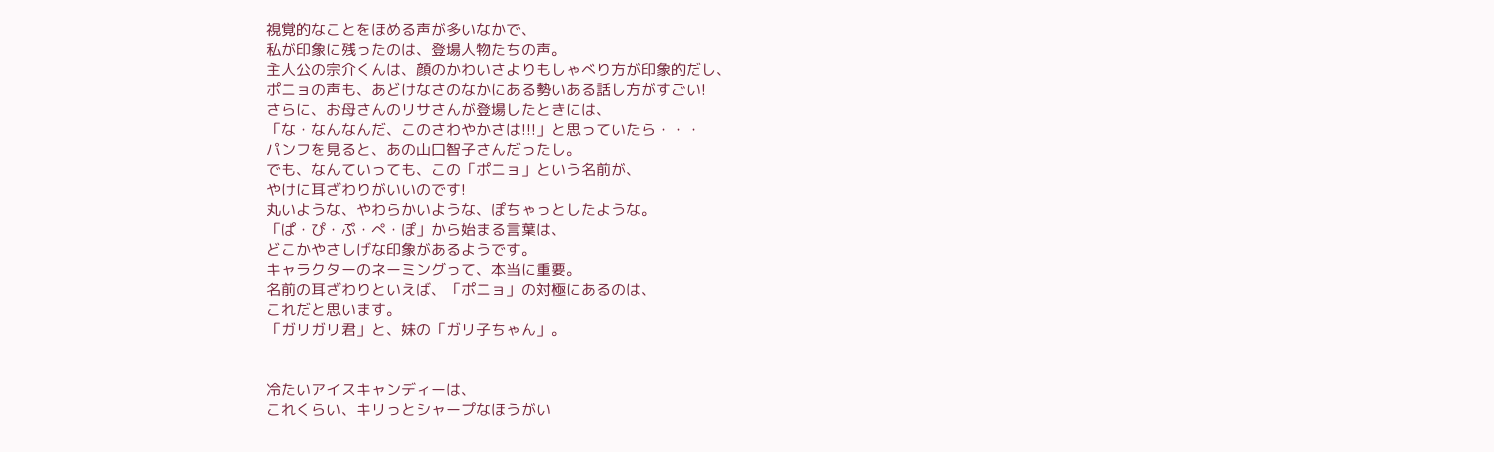視覚的なことをほめる声が多いなかで、
私が印象に残ったのは、登場人物たちの声。
主人公の宗介くんは、顔のかわいさよりもしゃべり方が印象的だし、
ポニョの声も、あどけなさのなかにある勢いある話し方がすごい!
さらに、お母さんのリサさんが登場したときには、
「な・なんなんだ、このさわやかさは!!!」と思っていたら・・・
パンフを見ると、あの山口智子さんだったし。
でも、なんていっても、この「ポニョ」という名前が、
やけに耳ざわりがいいのです!
丸いような、やわらかいような、ぽちゃっとしたような。
「ぱ・ぴ・ぷ・ぺ・ぽ」から始まる言葉は、
どこかやさしげな印象があるようです。
キャラクターのネーミングって、本当に重要。
名前の耳ざわりといえば、「ポニョ」の対極にあるのは、
これだと思います。
「ガリガリ君」と、妹の「ガリ子ちゃん」。


冷たいアイスキャンディーは、
これくらい、キリっとシャープなほうがい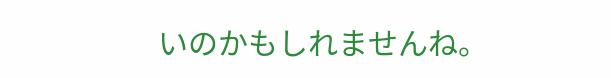いのかもしれませんね。